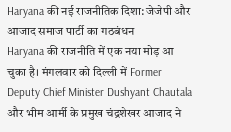Haryana की नई राजनीतिक दिशा: जेजेपी और आजाद समाज पार्टी का गठबंधन
Haryana की राजनीति में एक नया मोड़ आ चुका है। मंगलवार को दिल्ली में Former Deputy Chief Minister Dushyant Chautala और भीम आर्मी के प्रमुख चंद्रशेखर आजाद ने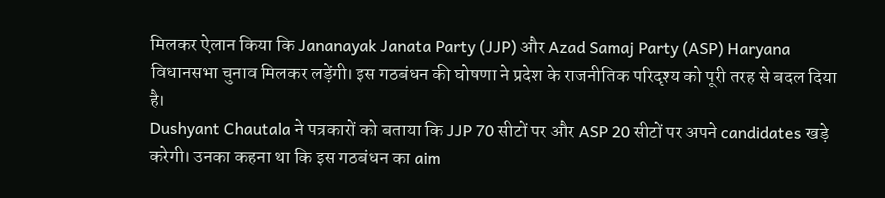मिलकर ऐलान किया कि Jananayak Janata Party (JJP) और Azad Samaj Party (ASP) Haryana विधानसभा चुनाव मिलकर लड़ेंगी। इस गठबंधन की घोषणा ने प्रदेश के राजनीतिक परिदृश्य को पूरी तरह से बदल दिया है।
Dushyant Chautala ने पत्रकारों को बताया कि JJP 70 सीटों पर और ASP 20 सीटों पर अपने candidates खड़े करेगी। उनका कहना था कि इस गठबंधन का aim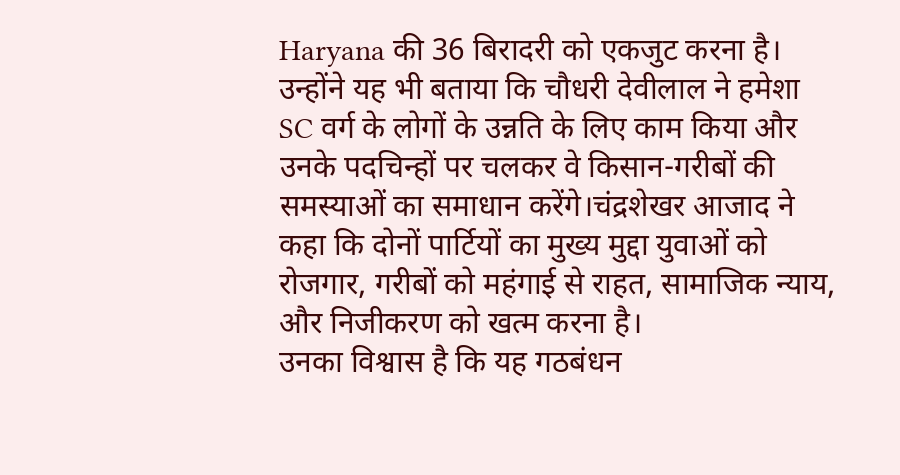Haryana की 36 बिरादरी को एकजुट करना है। उन्होंने यह भी बताया कि चौधरी देवीलाल ने हमेशा SC वर्ग के लोगों के उन्नति के लिए काम किया और उनके पदचिन्हों पर चलकर वे किसान-गरीबों की समस्याओं का समाधान करेंगे।चंद्रशेखर आजाद ने कहा कि दोनों पार्टियों का मुख्य मुद्दा युवाओं को रोजगार, गरीबों को महंगाई से राहत, सामाजिक न्याय, और निजीकरण को खत्म करना है।
उनका विश्वास है कि यह गठबंधन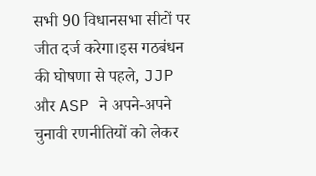सभी 90 विधानसभा सीटों पर जीत दर्ज करेगा।इस गठबंधन की घोषणा से पहले, JJP और ASP ने अपने-अपने चुनावी रणनीतियों को लेकर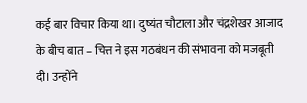कई बार विचार किया था। दुष्यंत चौटाला और चंद्रशेखर आजाद के बीच बात – चित्त ने इस गठबंधन की संभावना को मजबूती दी। उन्होंने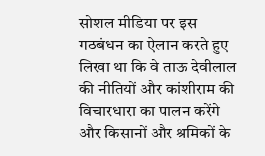सोशल मीडिया पर इस गठबंधन का ऐलान करते हुए लिखा था कि वे ताऊ देवीलाल की नीतियों और कांशीराम की विचारधारा का पालन करेंगे और किसानों और श्रमिकों के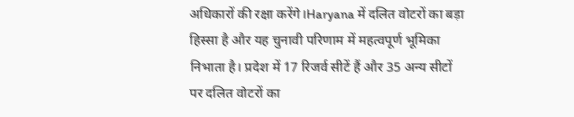अधिकारों की रक्षा करेंगे।Haryana में दलित वोटरों का बड़ा हिस्सा है और यह चुनावी परिणाम में महत्वपूर्ण भूमिका निभाता है। प्रदेश में 17 रिजर्व सीटें हैं और 35 अन्य सीटों पर दलित वोटरों का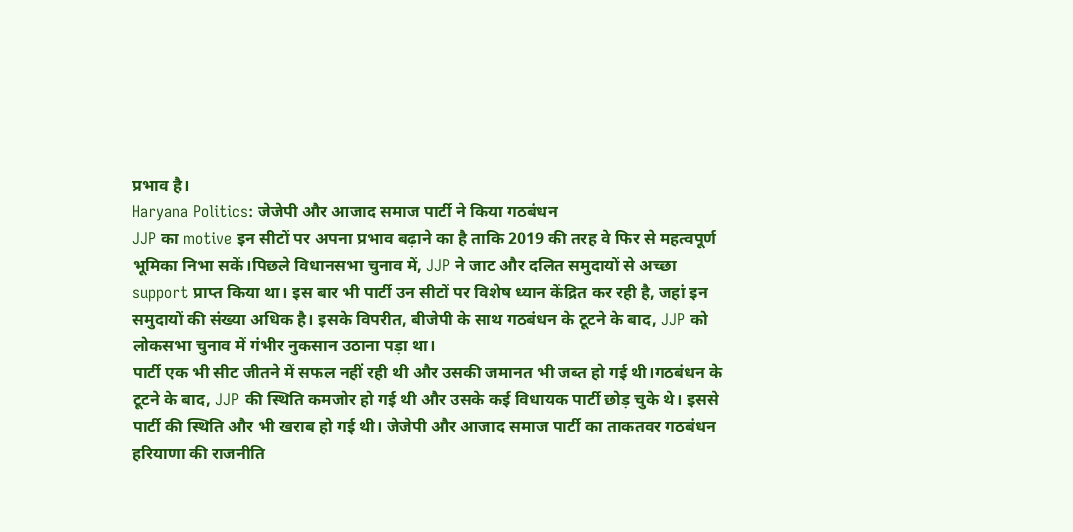प्रभाव है।
Haryana Politics: जेजेपी और आजाद समाज पार्टी ने किया गठबंधन
JJP का motive इन सीटों पर अपना प्रभाव बढ़ाने का है ताकि 2019 की तरह वे फिर से महत्वपूर्ण भूमिका निभा सकें।पिछले विधानसभा चुनाव में, JJP ने जाट और दलित समुदायों से अच्छा support प्राप्त किया था। इस बार भी पार्टी उन सीटों पर विशेष ध्यान केंद्रित कर रही है, जहां इन समुदायों की संख्या अधिक है। इसके विपरीत, बीजेपी के साथ गठबंधन के टूटने के बाद, JJP को लोकसभा चुनाव में गंभीर नुकसान उठाना पड़ा था।
पार्टी एक भी सीट जीतने में सफल नहीं रही थी और उसकी जमानत भी जब्त हो गई थी।गठबंधन के टूटने के बाद, JJP की स्थिति कमजोर हो गई थी और उसके कई विधायक पार्टी छोड़ चुके थे। इससे पार्टी की स्थिति और भी खराब हो गई थी। जेजेपी और आजाद समाज पार्टी का ताकतवर गठबंधन हरियाणा की राजनीति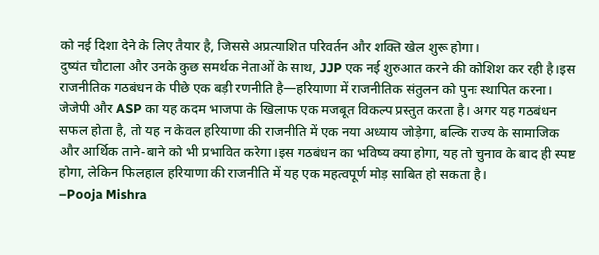को नई दिशा देने के लिए तैयार है, जिससे अप्रत्याशित परिवर्तन और शक्ति खेल शुरू होगा।
दुष्यंत चौटाला और उनके कुछ समर्थक नेताओं के साथ, JJP एक नई शुरुआत करने की कोशिश कर रही है।इस राजनीतिक गठबंधन के पीछे एक बड़ी रणनीति है—हरियाणा में राजनीतिक संतुलन को पुनः स्थापित करना। जेजेपी और ASP का यह कदम भाजपा के खिलाफ एक मजबूत विकल्प प्रस्तुत करता है। अगर यह गठबंधन सफल होता है, तो यह न केवल हरियाणा की राजनीति में एक नया अध्याय जोड़ेगा, बल्कि राज्य के सामाजिक और आर्थिक ताने-बाने को भी प्रभावित करेगा।इस गठबंधन का भविष्य क्या होगा, यह तो चुनाव के बाद ही स्पष्ट होगा, लेकिन फिलहाल हरियाणा की राजनीति में यह एक महत्वपूर्ण मोड़ साबित हो सकता है।
–Pooja Mishra